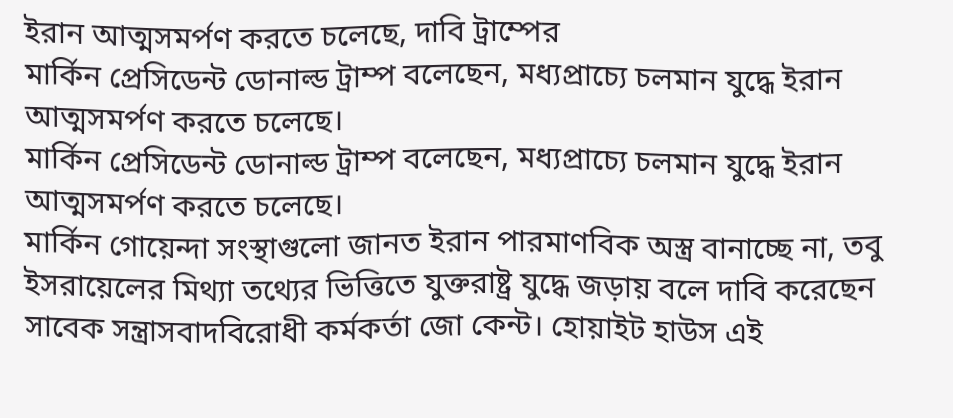ইরান আত্মসমর্পণ করতে চলেছে, দাবি ট্রাম্পের
মার্কিন প্রেসিডেন্ট ডোনাল্ড ট্রাম্প বলেছেন, মধ্যপ্রাচ্যে চলমান যুদ্ধে ইরান আত্মসমর্পণ করতে চলেছে।
মার্কিন প্রেসিডেন্ট ডোনাল্ড ট্রাম্প বলেছেন, মধ্যপ্রাচ্যে চলমান যুদ্ধে ইরান আত্মসমর্পণ করতে চলেছে।
মার্কিন গোয়েন্দা সংস্থাগুলো জানত ইরান পারমাণবিক অস্ত্র বানাচ্ছে না, তবু ইসরায়েলের মিথ্যা তথ্যের ভিত্তিতে যুক্তরাষ্ট্র যুদ্ধে জড়ায় বলে দাবি করেছেন সাবেক সন্ত্রাসবাদবিরোধী কর্মকর্তা জো কেন্ট। হোয়াইট হাউস এই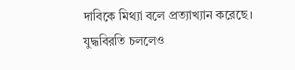দাবিকে মিথ্যা বলে প্রত্যাখ্যান করেছে। যুদ্ধবিরতি চললেও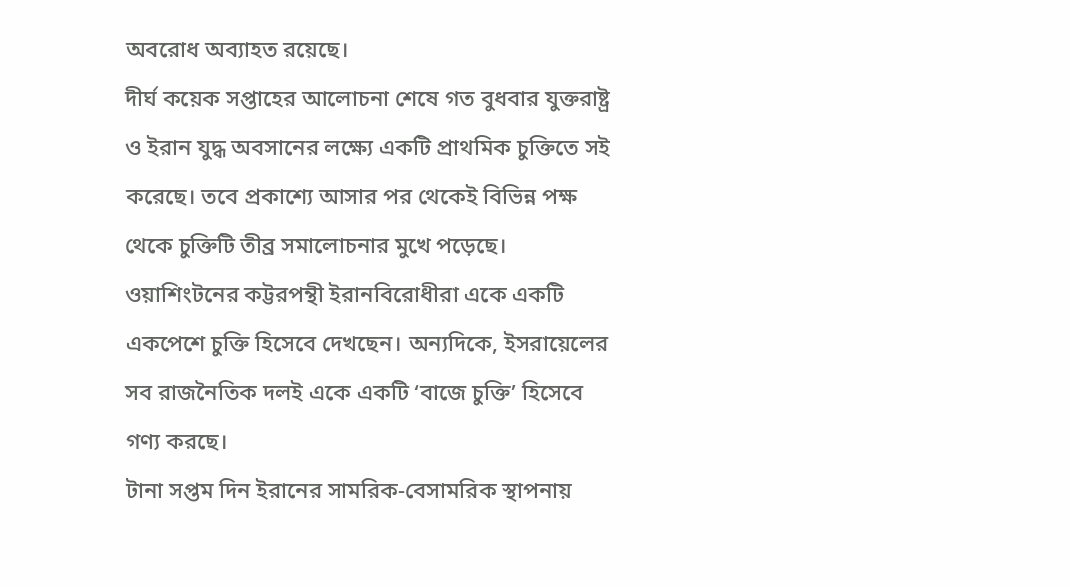অবরোধ অব্যাহত রয়েছে।
দীর্ঘ কয়েক সপ্তাহের আলোচনা শেষে গত বুধবার যুক্তরাষ্ট্র ও ইরান যুদ্ধ অবসানের লক্ষ্যে একটি প্রাথমিক চুক্তিতে সই করেছে। তবে প্রকাশ্যে আসার পর থেকেই বিভিন্ন পক্ষ থেকে চুক্তিটি তীব্র সমালোচনার মুখে পড়েছে। ওয়াশিংটনের কট্টরপন্থী ইরানবিরোধীরা একে একটি একপেশে চুক্তি হিসেবে দেখছেন। অন্যদিকে, ইসরায়েলের সব রাজনৈতিক দলই একে একটি ‘বাজে চুক্তি’ হিসেবে গণ্য করছে।
টানা সপ্তম দিন ইরানের সামরিক-বেসামরিক স্থাপনায়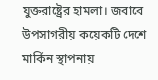যুক্তরাষ্ট্রের হামলা। জবাবে উপসাগরীয় কয়েকটি দেশে মার্কিন স্থাপনায়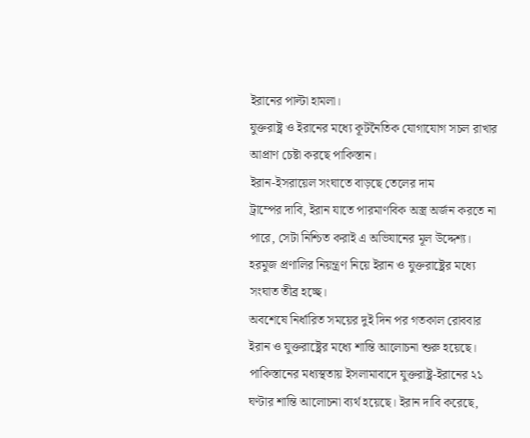ইরানের পাল্টা হামলা।
যুক্তরাষ্ট্র ও ইরানের মধ্যে কূটনৈতিক যোগাযোগ সচল রাখার আপ্রাণ চেষ্টা করছে পাকিস্তান।
ইরান-ইসরায়েল সংঘাতে বাড়ছে তেলের দাম
ট্রাম্পের দাবি, ইরান যাতে পারমাণবিক অস্ত্র অর্জন করতে না পারে, সেটা নিশ্চিত করাই এ অভিযানের মূল উদ্দেশ্য।
হরমুজ প্রণালির নিয়ন্ত্রণ নিয়ে ইরান ও যুক্তরাষ্ট্রের মধ্যে সংঘাত তীব্র হচ্ছে।
অবশেষে নির্ধারিত সময়ের দুই দিন পর গতকাল রোববার ইরান ও যুক্তরাষ্ট্রের মধ্যে শান্তি আলোচনা শুরু হয়েছে।
পাকিস্তানের মধ্যস্থতায় ইসলামাবাদে যুক্তরাষ্ট্র-ইরানের ২১ ঘণ্টার শান্তি আলোচনা ব্যর্থ হয়েছে। ইরান দাবি করেছে,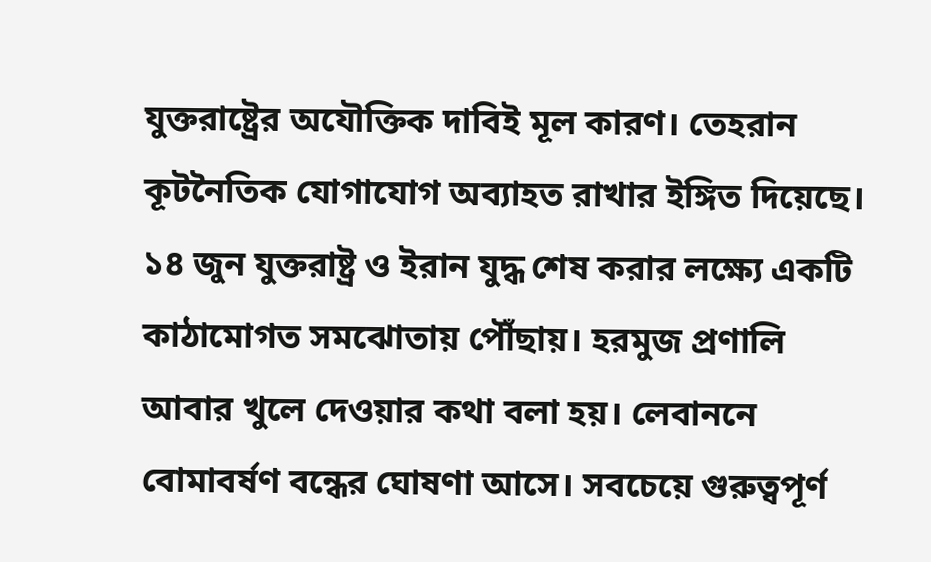যুক্তরাষ্ট্রের অযৌক্তিক দাবিই মূল কারণ। তেহরান কূটনৈতিক যোগাযোগ অব্যাহত রাখার ইঙ্গিত দিয়েছে।
১৪ জুন যুক্তরাষ্ট্র ও ইরান যুদ্ধ শেষ করার লক্ষ্যে একটি কাঠামোগত সমঝোতায় পৌঁছায়। হরমুজ প্রণালি আবার খুলে দেওয়ার কথা বলা হয়। লেবাননে বোমাবর্ষণ বন্ধের ঘোষণা আসে। সবচেয়ে গুরুত্বপূর্ণ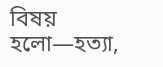বিষয় হলো—হত্যা,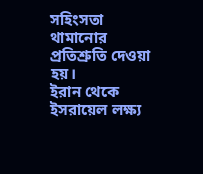সহিংসতা থামানোর প্রতিশ্রুতি দেওয়া হয়।
ইরান থেকে ইসরায়েল লক্ষ্য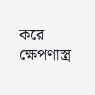করে ক্ষেপণাস্ত্র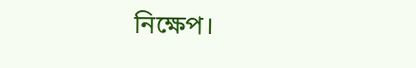নিক্ষেপ।